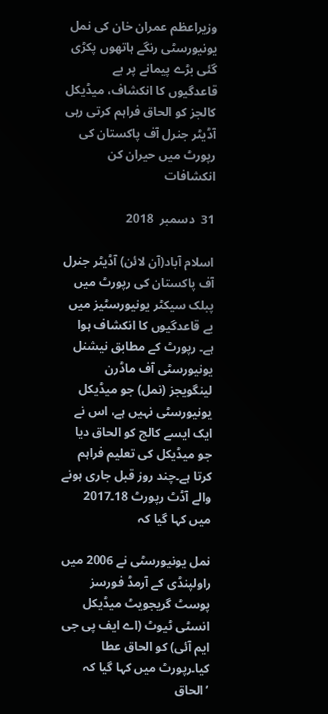وزیراعظم عمران خان کی نمل یونیورسٹی رنگے ہاتھوں پکڑی گئی بڑے پیمانے پر بے قاعدگیوں کا انکشاف، میڈیکل کالجز کو الحاق فراہم کرتی رہی آڈیٹر جنرل آف پاکستان کی رپورٹ میں حیران کن انکشافات

31  دسمبر  2018

اسلام آباد(آن لائن) آڈیٹر جنرل آف پاکستان کی رپورٹ میں پبلک سیکٹر یونیورسٹیز میں بے قاعدگیوں کا انکشاف ہوا ہے۔ رپورٹ کے مطابق نیشنل یونیورسٹی آف ماڈرن لینگویجز (نمل) جو میڈیکل یونیورسٹی نہیں ہے، اس نے ایک ایسے کالج کو الحاق دیا جو میڈیکل کی تعلیم فراہم کرتا ہے۔چند روز قبل جاری ہونے والے آڈٹ رپورٹ 18۔2017 میں کہا گیا کہ

نمل یونیورسٹی نے 2006 میں راولپنڈی کے آرمڈ فورسز پوسٹ گریجویٹ میڈیکل انسٹی ٹیوٹ (اے ایف پی جی ایم آئی) کو الحاق عطا کیا۔رپورٹ میں کہا گیا کہ ’الحاق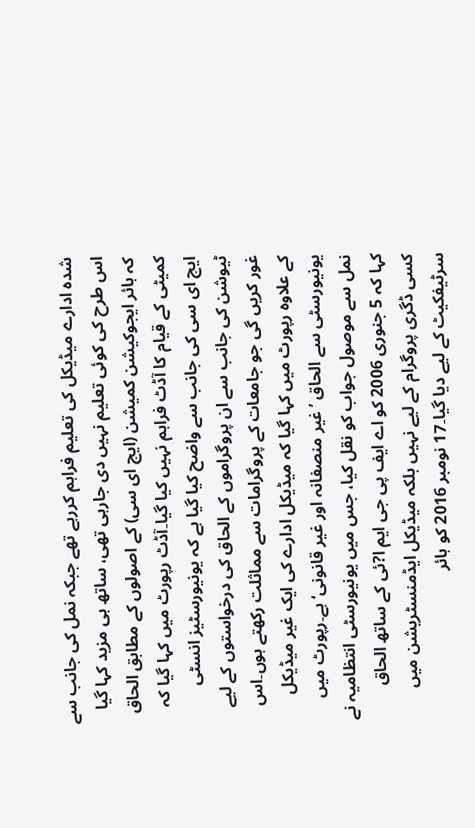شدہ ادارے میڈیکل کی تعلیم فراہم کررہے تھے جبکہ نمل کی جانب سے اس طرح کی کوئی تعلیم نہیں دی جارہی تھی، ساتھ ہی مزید کہا گیا کہ ہائر ایجوکیشن کمیشن (ایچ ای سی) کے اصولوں کے مطابق الحاق کمیٹی کے قیام کا آڈٹ فراہم نہیں کیا گیا۔آڈٹ رپورٹ میں کہا گیا کہ ایچ ای سی کی جانب سے واضح کیا گیا ہے کہ یونیورسٹیز انسٹی ٹیوشن کی جانب سے ان پروگراموں کے الحاق کی درخواستوں کے لیے غور کریں گی جو جامعات کے پروگرامات سے مماثلت رکھتے ہوں۔اس کے علاوہ رپورٹ میں کہا گیا کہ میڈیکل ادارے کی ایک غیر میڈیکل یونیورسٹی سے الحاق ’غیر منصفانہ اور غیر قانونی‘ ہے۔رپورٹ میں نمل سے موصول جواب کو نقل کیا، جس میں یونیورسٹی انتظامیہ نے کہا کہ 5 جنوری 2006 کو اے ایف پی جی ایم ا?ئی کے ساتھ الحاق کسی ڈگری پروگرام کے لیے نہیں بلکہ میڈیکل ایڈمنسٹریشن میں سرٹیفکیٹ کے لیے دیا گیا۔17 نومبر 2016 کو ہائر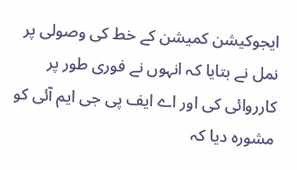ایجوکیشن کمیشن کے خط کی وصولی پر نمل نے بتایا کہ انہوں نے فوری طور پر کارروائی کی اور اے ایف پی جی ایم آئی کو مشورہ دیا کہ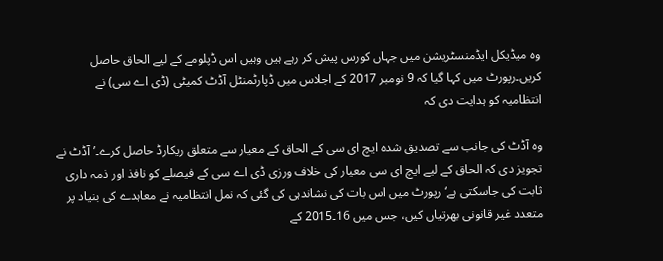وہ میڈیکل ایڈمنسٹریشن میں جہاں کورس پیش کر رہے ہیں وہیں اس ڈپلومے کے لیے الحاق حاصل کریں۔رپورٹ میں کہا گیا کہ 9 نومبر 2017 کے اجلاس میں ڈپارٹمنٹل آڈٹ کمیٹی (ڈی اے سی) نے انتظامیہ کو ہدایت دی کہ

وہ آڈٹ کی جانب سے تصدیق شدہ ایچ ای سی کے الحاق کے معیار سے متعلق ریکارڈ حاصل کرے۔’آڈٹ نے تجویز دی کہ الحاق کے لیے ایچ ای سی معیار کی خلاف ورزی ڈی اے سی کے فیصلے کو نافذ اور ذمہ داری ثابت کی جاسکتی ہے‘رپورٹ میں اس بات کی نشاندہی کی گئی کہ نمل انتظامیہ نے معاہدے کی بنیاد پر متعدد غیر قانونی بھرتیاں کیں، جس میں 16۔2015 کے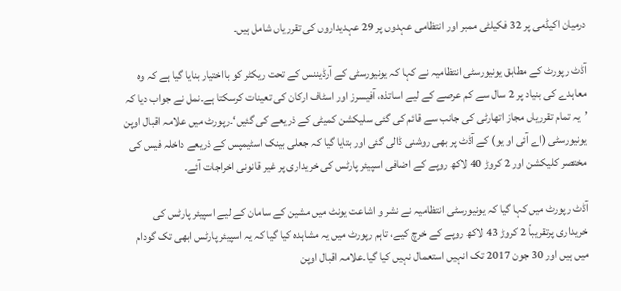درمیان اکیڈمی پر 32 فکیلٹی ممبر اور انتظامی عہدوں پر 29 عہدیداروں کی تقرریاں شامل ہیں۔

آڈٹ رپورٹ کے مطابق یونیورسٹی انتظامیہ نے کہا کہ یونیورسٹی کے آرڈیننس کے تحت ریکٹر کو بااختیار بنایا گیا ہے کہ وہ معاہدے کی بنیاد پر 2 سال سے کم عرصے کے لیے اساتذہ، آفیسرز اور اسٹاف ارکان کی تعینات کرسکتا ہے۔نمل نے جواب دیا کہ ’یہ تمام تقرریاں مجاز اتھارٹی کی جانب سے قائم کی گئی سلیکشن کمیٹی کے ذریعے کی گئیں‘۔رپورٹ میں علامہ اقبال اوپن یونیورسٹی (اے آئی او یو) کے آڈٹ پر بھی روشنی ڈالی گئی اور بتایا گیا کہ جعلی بینک اسٹیمپس کے ذریعے داخلہ فیس کی مختصر کلیکشن اور 2 کروڑ 40 لاکھ روپے کے اضافی اسپیئر پارٹس کی خریداری پر غیر قانونی اخراجات آئے۔

آڈٹ رپورٹ میں کہا گیا کہ یونیورسٹی انتظامیہ نے نشر و اشاعت یونٹ میں مشین کے سامان کے لیے اسپیئر پارٹس کی خریداری پرتقریباً 2 کروڑ 43 لاکھ روپے کے خرچ کیے، تاہم رپورٹ میں یہ مشاہدہ کیا گیا کہ یہ اسپیئر پارٹس ابھی تک گودام میں ہیں اور 30 جون 2017 تک انہیں استعمال نہیں کیا گیا۔علامہ اقبال اوپن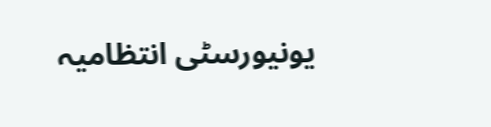یونیورسٹی انتظامیہ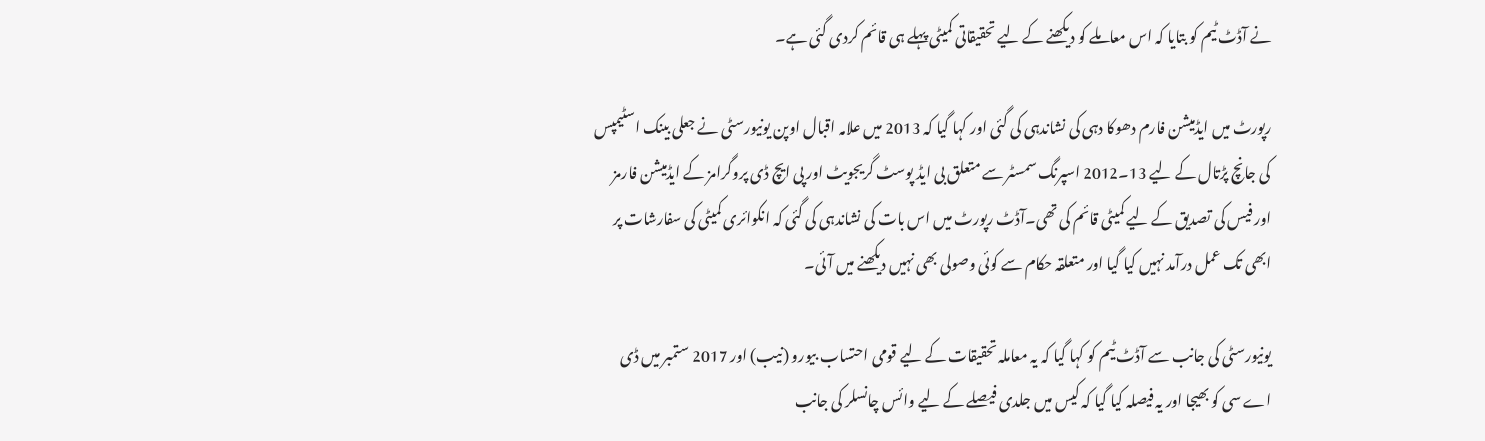نے آڈٹ ٹیم کو بتایا کہ اس معاملے کو دیکھنے کے لیے تحقیقاتی کمیٹی پہلے ہی قائم کردی گئی ہے۔

رپورٹ میں ایڈمیشن فارم دھوکا دہی کی نشاندہی کی گئی اور کہا گیا کہ 2013 میں علامہ اقبال اوپن یونیورسٹی نے جعلی بینک اسٹیمپس کی جانچ پڑتال کے لیے 13۔2012 اسپرنگ سمسٹر سے متعلق بی ایڈ پوسٹ گریجویٹ اور پی ایچ ڈی پروگرامز کے ایڈمیشن فارمز اور فیس کی تصدیق کے لیے کمیٹی قائم کی تھی۔آڈٹ رپورٹ میں اس بات کی نشاندہی کی گئی کہ انکوائری کمیٹی کی سفارشات پر ابھی تک عمل درآمد نہیں کیا گیا اور متعلقہ حکام سے کوئی وصولی بھی نہیں دیکھنے میں آئی۔

یونیورسٹی کی جانب سے آڈٹ ٹیم کو کہا گیا کہ یہ معاملہ تحقیقات کے لیے قومی احتساب بیورو (نیب) اور 2017 ستمبر میں ڈی اے سی کو بھیجا اور یہ فیصلہ کیا گیا کہ کیس میں جلدی فیصلے کے لیے وائس چانسلر کی جانب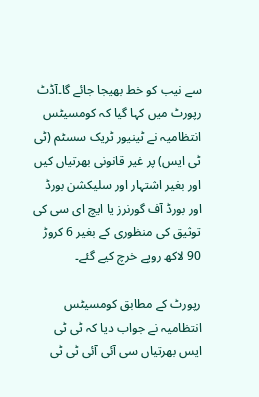سے نیب کو خط بھیجا جائے گا۔آڈٹ رپورٹ میں کہا گیا کہ کومسیٹس انتظامیہ نے ٹینیور ٹریک سسٹم (ٹی ٹی ایس) پر غیر قانونی بھرتیاں کیں اور بغیر اشتہار اور سلیکشن بورڈ اور بورڈ آف گورنرز یا ایچ ای سی کی توثیق کی منظوری کے بغیر 6 کروڑ 90 لاکھ روپے خرچ کیے گئے۔

رپورٹ کے مطابق کومسیٹس انتظامیہ نے جواب دیا کہ ٹی ٹی ایس بھرتیاں سی آئی آئی ٹی ٹی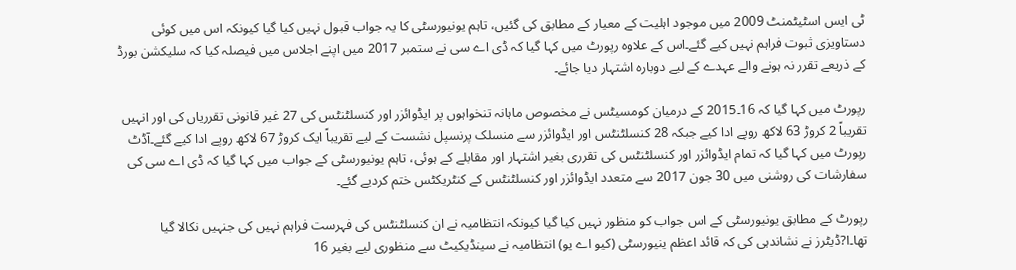ٹی ایس اسٹیٹمنٹ 2009 میں موجود اہلیت کے معیار کے مطابق کی گئیں، تاہم یونیورسٹی کا یہ جواب قبول نہیں کیا گیا کیونکہ اس میں کوئی دستاویزی ثبوت فراہم نہیں کیے گئے۔اس کے علاوہ رپورٹ میں کہا گیا کہ ڈی اے سی نے ستمبر 2017 میں اپنے اجلاس میں فیصلہ کیا کہ سلیکشن بورڈ کے ذریعے تقرر نہ ہونے والے عہدے کے لیے دوبارہ اشتہار دیا جائے۔

رپورٹ میں کہا گیا کہ 16۔2015 کے درمیان کومسیٹس نے مخصوص ماہانہ تنخواہوں پر ایڈوائزر اور کنسلٹنٹس کی 27 غیر قانونی تقرریاں کی اور انہیں تقریباً 2 کروڑ 63 لاکھ روپے ادا کیے جبکہ 28 کنسلٹنٹس اور ایڈوائزر سے منسلک پرنسپل نشست کے لیے تقریباً ایک کروڑ 67 لاکھ روپے ادا کیے گئے۔آڈٹ رپورٹ میں کہا گیا کہ تمام ایڈوائزر اور کنسلٹنٹس کی تقرری بغیر اشتہار اور مقابلے کے ہوئی، تاہم یونیورسٹی کے جواب میں کہا گیا کہ ڈی اے سی کی سفارشات کی روشنی میں 30 جون 2017 سے متعدد ایڈوائزر اور کنسلٹنٹس کے کنٹریکٹس ختم کردیے گئے۔

رپورٹ کے مطابق یونیورسٹی کے اس جواب کو منظور نہیں کیا گیا کیونکہ انتظامیہ نے ان کنسلٹنٹس کی فہرست فراہم نہیں کی جنہیں نکالا گیا تھا۔ا?ڈیٹرز نے نشاندہی کی کہ قائد اعظم ینیورسٹی (کیو اے یو) انتظامیہ نے سینڈیکیٹ سے منظوری لیے بغیر 16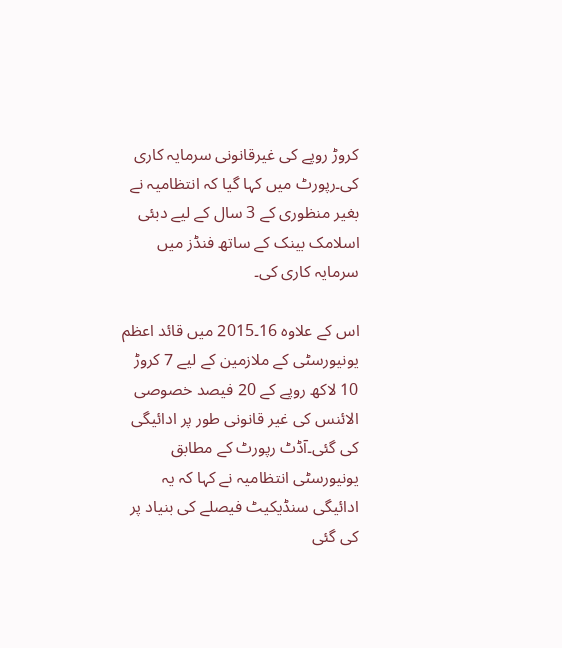کروڑ روپے کی غیرقانونی سرمایہ کاری کی۔رپورٹ میں کہا گیا کہ انتظامیہ نے بغیر منظوری کے 3 سال کے لیے دبئی اسلامک بینک کے ساتھ فنڈز میں سرمایہ کاری کی۔

اس کے علاوہ 16۔2015 میں قائد اعظم یونیورسٹی کے ملازمین کے لیے 7 کروڑ 10 لاکھ روپے کے 20 فیصد خصوصی الائنس کی غیر قانونی طور پر ادائیگی کی گئی۔آڈٹ رپورٹ کے مطابق یونیورسٹی انتظامیہ نے کہا کہ یہ ادائیگی سنڈیکیٹ فیصلے کی بنیاد پر کی گئی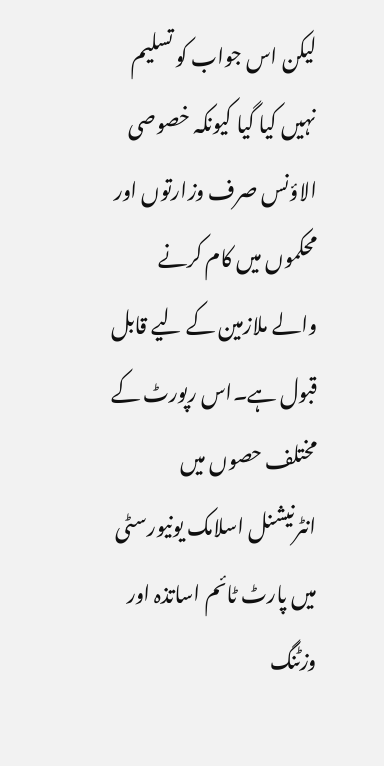لیکن اس جواب کو تسلیم نہیں کیا گیا کیونکہ خصوصی الاؤنس صرف وزارتوں اور محکموں میں کام کرنے والے ملازمین کے لیے قابل قبول ہے۔اس رپورٹ کے مختلف حصوں میں انٹرنیشنل اسلامک یونیورسٹی میں پارٹ ٹائم اساتذہ اور وزٹنگ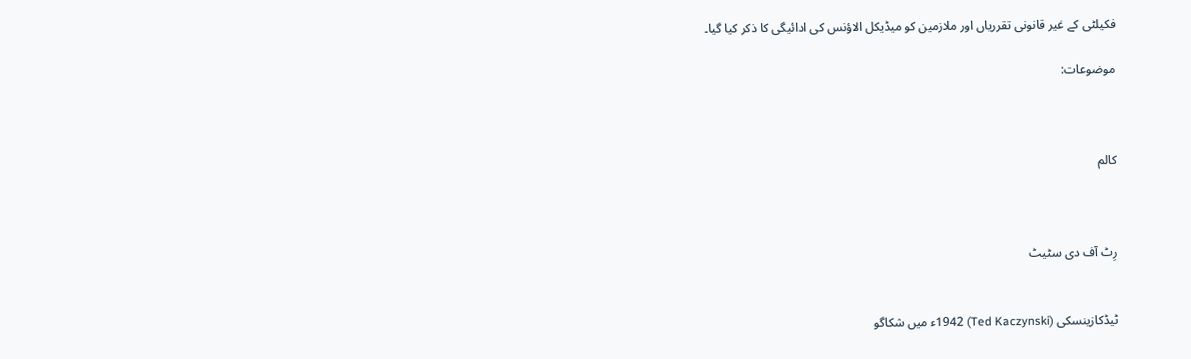فکیلٹی کے غیر قانونی تقرریاں اور ملازمین کو میڈیکل الاؤنس کی ادائیگی کا ذکر کیا گیا۔

موضوعات:



کالم



رِٹ آف دی سٹیٹ


ٹیڈکازینسکی (Ted Kaczynski) 1942ء میں شکاگو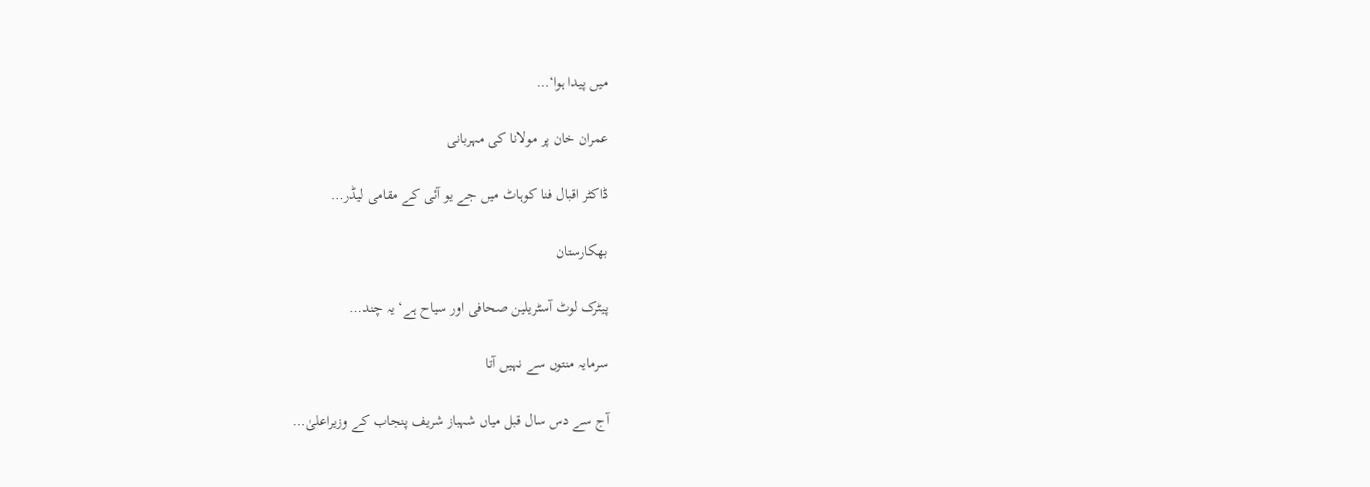میں پیدا ہوا‘…

عمران خان پر مولانا کی مہربانی

ڈاکٹر اقبال فنا کوہاٹ میں جے یو آئی کے مقامی لیڈر…

بھکارستان

پیٹرک لوٹ آسٹریلین صحافی اور سیاح ہے‘ یہ چند…

سرمایہ منتوں سے نہیں آتا

آج سے دس سال قبل میاں شہباز شریف پنجاب کے وزیراعلیٰ…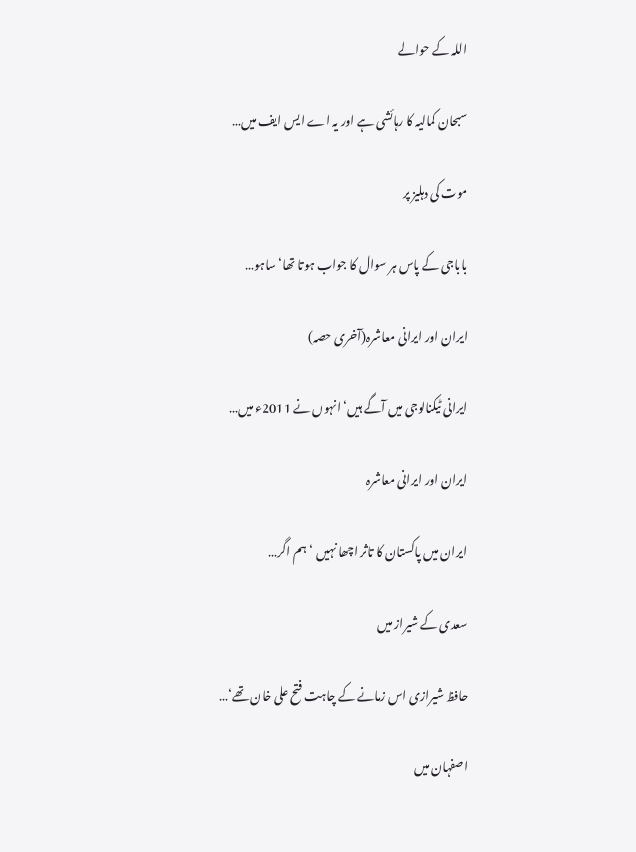اللہ کے حوالے

سبحان کمالیہ کا رہائشی ہے اور یہ اے ایس ایف میں…

موت کی دہلیز پر

باباجی کے پاس ہر سوال کا جواب ہوتا تھا‘ ساہو…

ایران اور ایرانی معاشرہ(آخری حصہ)

ایرانی ٹیکنالوجی میں آگے ہیں‘ انہوں نے 2011ء میں…

ایران اور ایرانی معاشرہ

ایران میں پاکستان کا تاثر اچھا نہیں ‘ ہم اگر…

سعدی کے شیراز میں

حافظ شیرازی اس زمانے کے چاہت فتح علی خان تھے‘…

اصفہان میں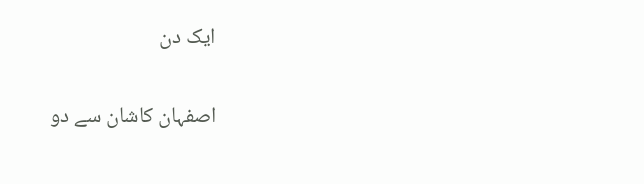ایک دن

اصفہان کاشان سے دو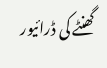گھنٹے کی ڈرائیور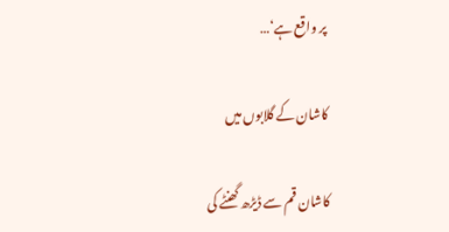پر واقع ہے‘…

کاشان کے گلابوں میں

کاشان قم سے ڈیڑھ گھنٹے کی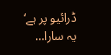ڈرائیو پر ہے‘ یہ سارا…